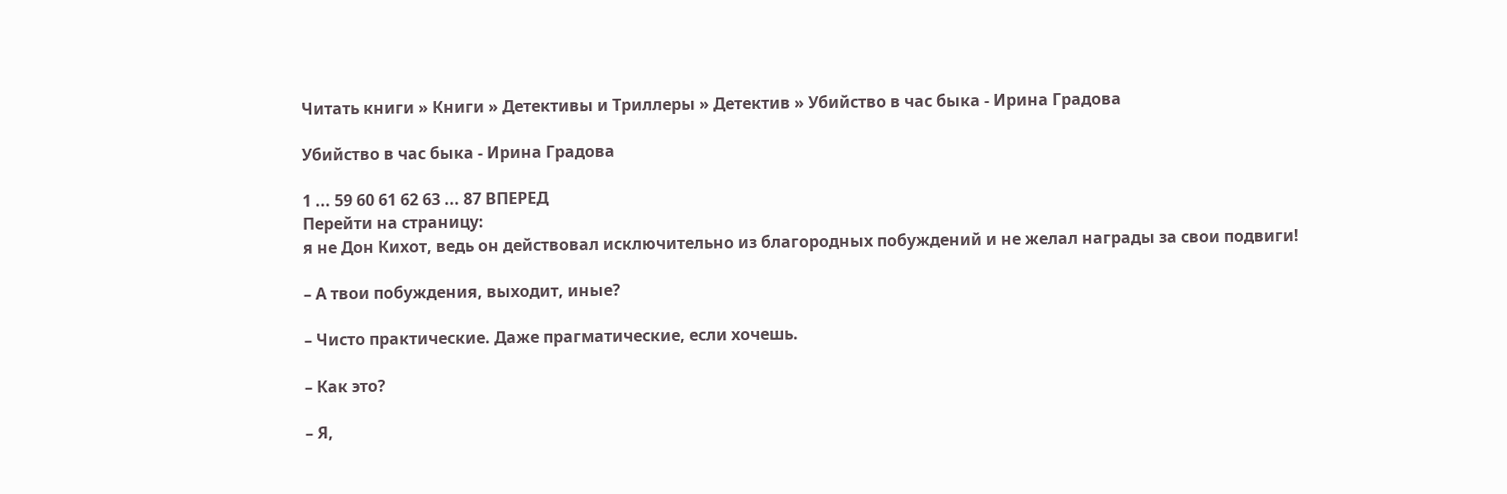Читать книги » Книги » Детективы и Триллеры » Детектив » Убийство в час быка - Ирина Градова

Убийство в час быка - Ирина Градова

1 ... 59 60 61 62 63 ... 87 ВПЕРЕД
Перейти на страницу:
я не Дон Кихот, ведь он действовал исключительно из благородных побуждений и не желал награды за свои подвиги!

– А твои побуждения, выходит, иные?

– Чисто практические. Даже прагматические, если хочешь.

– Как это?

– Я,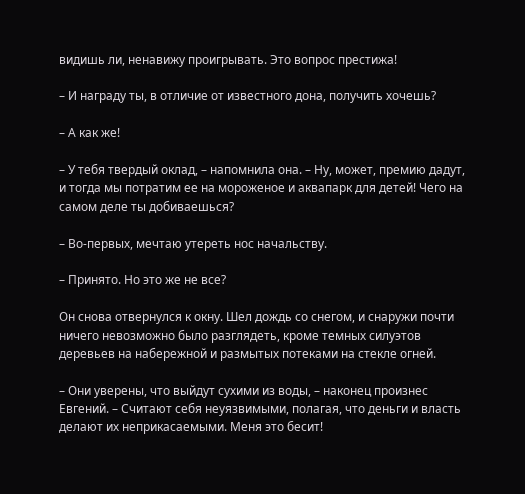видишь ли, ненавижу проигрывать. Это вопрос престижа!

– И награду ты, в отличие от известного дона, получить хочешь?

– А как же!

– У тебя твердый оклад, – напомнила она. – Ну, может, премию дадут, и тогда мы потратим ее на мороженое и аквапарк для детей! Чего на самом деле ты добиваешься?

– Во-первых, мечтаю утереть нос начальству.

– Принято. Но это же не все?

Он снова отвернулся к окну. Шел дождь со снегом, и снаружи почти ничего невозможно было разглядеть, кроме темных силуэтов деревьев на набережной и размытых потеками на стекле огней.

– Они уверены, что выйдут сухими из воды, – наконец произнес Евгений. – Считают себя неуязвимыми, полагая, что деньги и власть делают их неприкасаемыми. Меня это бесит!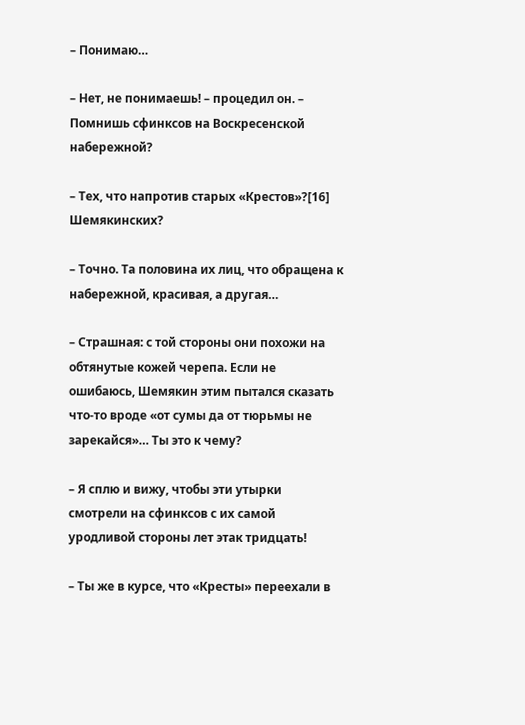– Понимаю…

– Нет, не понимаешь! – процедил он. – Помнишь сфинксов на Воскресенской набережной?

– Тех, что напротив старых «Крестов»?[16] Шемякинских?

– Точно. Та половина их лиц, что обращена к набережной, красивая, а другая…

– Страшная: с той стороны они похожи на обтянутые кожей черепа. Если не ошибаюсь, Шемякин этим пытался сказать что-то вроде «от сумы да от тюрьмы не зарекайся»… Ты это к чему?

– Я сплю и вижу, чтобы эти утырки смотрели на сфинксов с их самой уродливой стороны лет этак тридцать!

– Ты же в курсе, что «Кресты» переехали в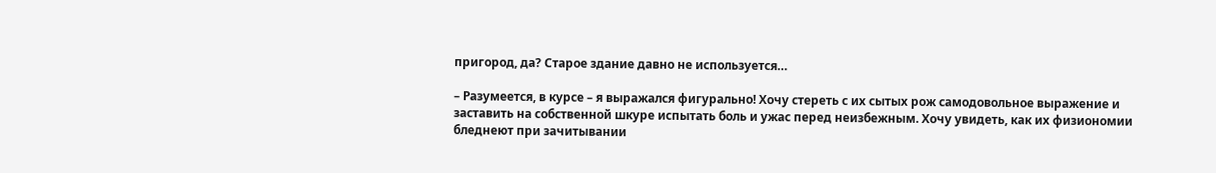пригород, да? Старое здание давно не используется…

– Разумеется, в курсе – я выражался фигурально! Хочу стереть с их сытых рож самодовольное выражение и заставить на собственной шкуре испытать боль и ужас перед неизбежным. Хочу увидеть, как их физиономии бледнеют при зачитывании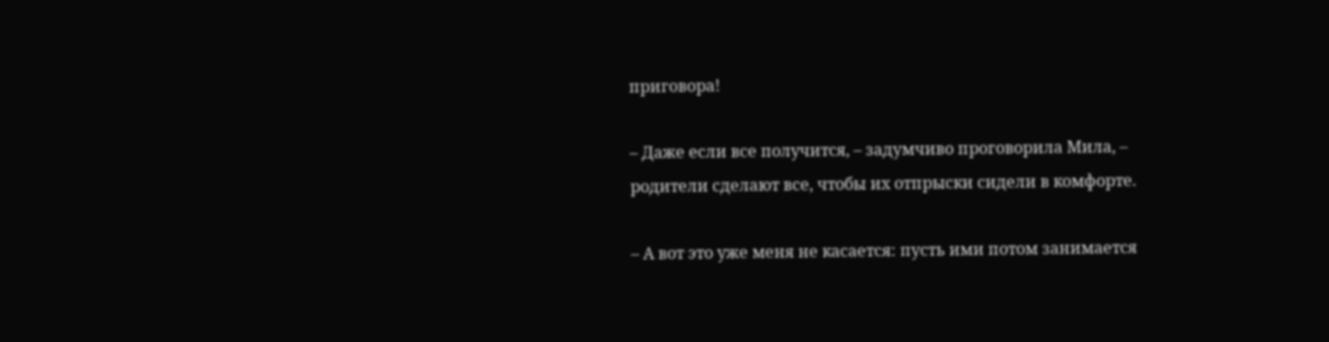приговора!

– Даже если все получится, – задумчиво проговорила Мила, – родители сделают все, чтобы их отпрыски сидели в комфорте.

– А вот это уже меня не касается: пусть ими потом занимается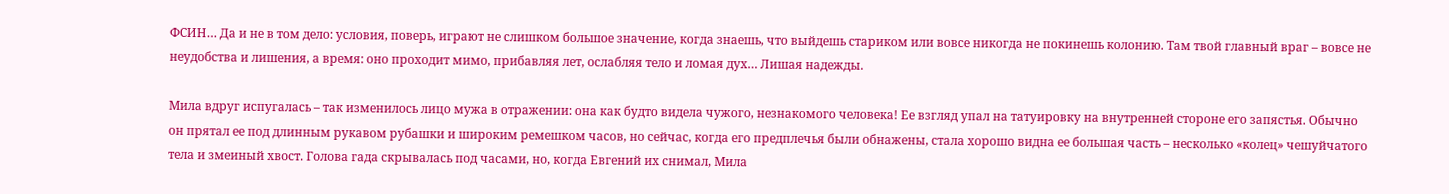ФСИН… Да и не в том дело: условия, поверь, играют не слишком большое значение, когда знаешь, что выйдешь стариком или вовсе никогда не покинешь колонию. Там твой главный враг – вовсе не неудобства и лишения, а время: оно проходит мимо, прибавляя лет, ослабляя тело и ломая дух… Лишая надежды.

Мила вдруг испугалась – так изменилось лицо мужа в отражении: она как будто видела чужого, незнакомого человека! Ее взгляд упал на татуировку на внутренней стороне его запястья. Обычно он прятал ее под длинным рукавом рубашки и широким ремешком часов, но сейчас, когда его предплечья были обнажены, стала хорошо видна ее большая часть – несколько «колец» чешуйчатого тела и змеиный хвост. Голова гада скрывалась под часами, но, когда Евгений их снимал, Мила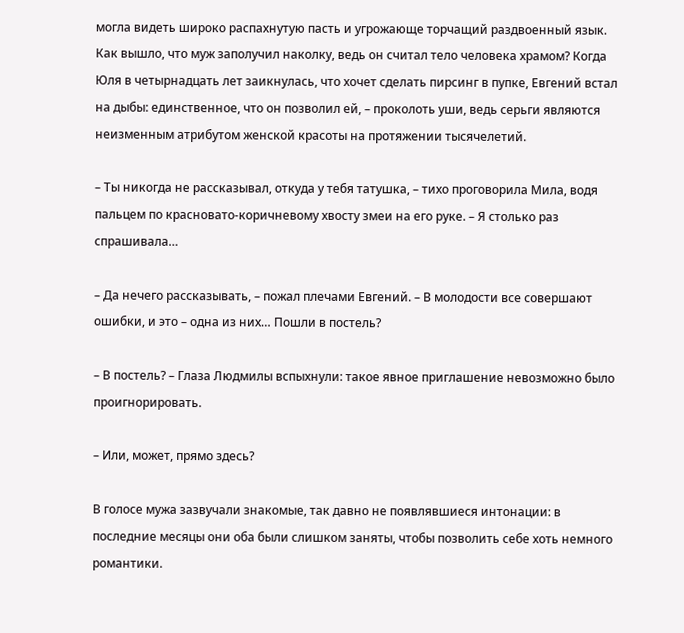могла видеть широко распахнутую пасть и угрожающе торчащий раздвоенный язык. Как вышло, что муж заполучил наколку, ведь он считал тело человека храмом? Когда Юля в четырнадцать лет заикнулась, что хочет сделать пирсинг в пупке, Евгений встал на дыбы: единственное, что он позволил ей, – проколоть уши, ведь серьги являются неизменным атрибутом женской красоты на протяжении тысячелетий.

– Ты никогда не рассказывал, откуда у тебя татушка, – тихо проговорила Мила, водя пальцем по красновато-коричневому хвосту змеи на его руке. – Я столько раз спрашивала…

– Да нечего рассказывать, – пожал плечами Евгений. – В молодости все совершают ошибки, и это – одна из них… Пошли в постель?

– В постель? – Глаза Людмилы вспыхнули: такое явное приглашение невозможно было проигнорировать.

– Или, может, прямо здесь?

В голосе мужа зазвучали знакомые, так давно не появлявшиеся интонации: в последние месяцы они оба были слишком заняты, чтобы позволить себе хоть немного романтики.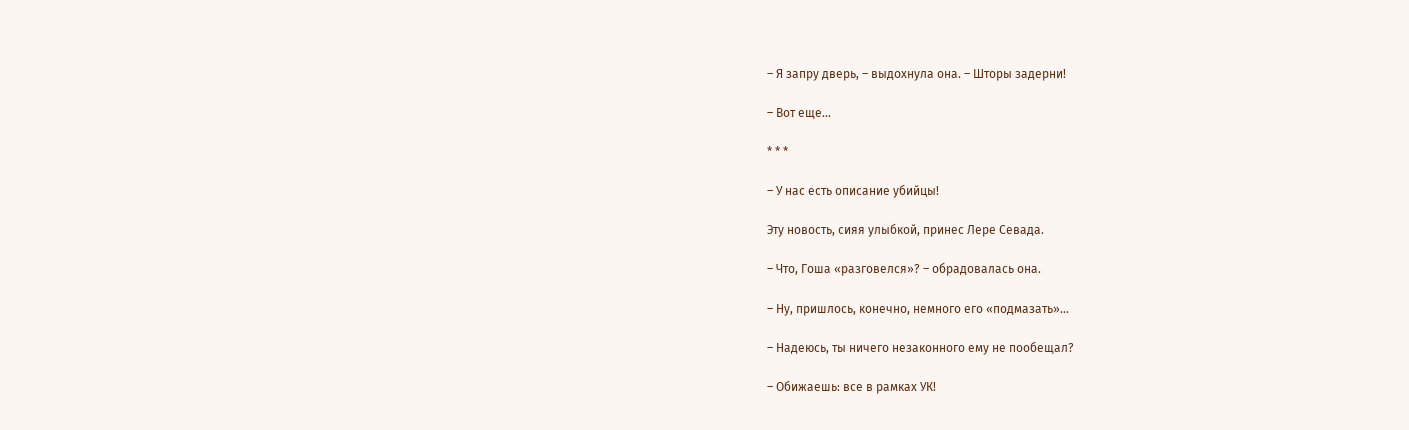– Я запру дверь, – выдохнула она. – Шторы задерни!

– Вот еще…

* * *

– У нас есть описание убийцы!

Эту новость, сияя улыбкой, принес Лере Севада.

– Что, Гоша «разговелся»? – обрадовалась она.

– Ну, пришлось, конечно, немного его «подмазать»…

– Надеюсь, ты ничего незаконного ему не пообещал?

– Обижаешь: все в рамках УК!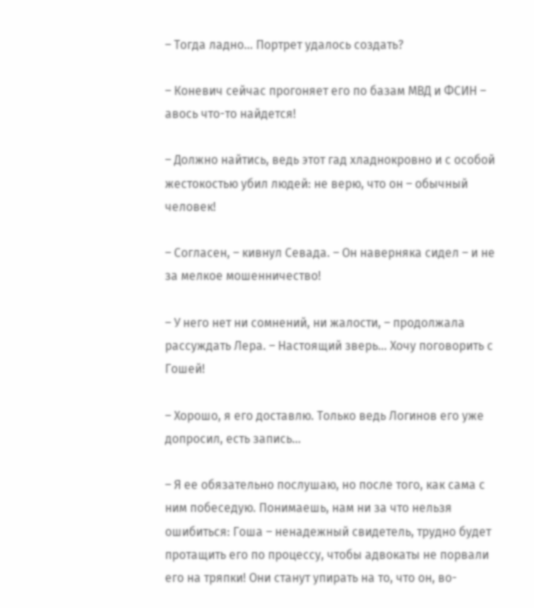– Тогда ладно… Портрет удалось создать?

– Коневич сейчас прогоняет его по базам МВД и ФСИН – авось что-то найдется!

– Должно найтись, ведь этот гад хладнокровно и с особой жестокостью убил людей: не верю, что он – обычный человек!

– Согласен, – кивнул Севада. – Он наверняка сидел – и не за мелкое мошенничество!

– У него нет ни сомнений, ни жалости, – продолжала рассуждать Лера. – Настоящий зверь… Хочу поговорить с Гошей!

– Хорошо, я его доставлю. Только ведь Логинов его уже допросил, есть запись…

– Я ее обязательно послушаю, но после того, как сама с ним побеседую. Понимаешь, нам ни за что нельзя ошибиться: Гоша – ненадежный свидетель, трудно будет протащить его по процессу, чтобы адвокаты не порвали его на тряпки! Они станут упирать на то, что он, во-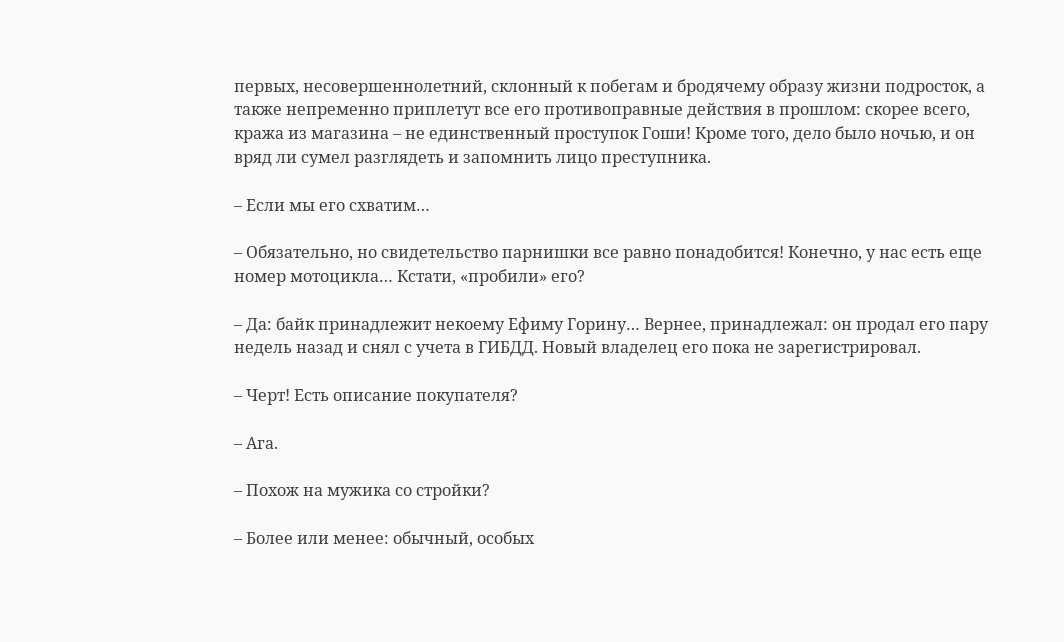первых, несовершеннолетний, склонный к побегам и бродячему образу жизни подросток, а также непременно приплетут все его противоправные действия в прошлом: скорее всего, кража из магазина – не единственный проступок Гоши! Кроме того, дело было ночью, и он вряд ли сумел разглядеть и запомнить лицо преступника.

– Если мы его схватим…

– Обязательно, но свидетельство парнишки все равно понадобится! Конечно, у нас есть еще номер мотоцикла… Кстати, «пробили» его?

– Да: байк принадлежит некоему Ефиму Горину… Вернее, принадлежал: он продал его пару недель назад и снял с учета в ГИБДД. Новый владелец его пока не зарегистрировал.

– Черт! Есть описание покупателя?

– Ага.

– Похож на мужика со стройки?

– Более или менее: обычный, особых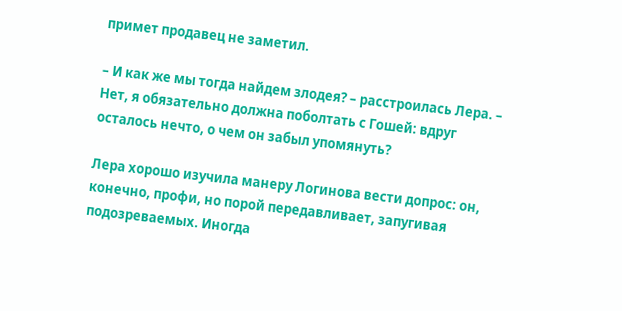примет продавец не заметил.

– И как же мы тогда найдем злодея? – расстроилась Лера. – Нет, я обязательно должна поболтать с Гошей: вдруг осталось нечто, о чем он забыл упомянуть?

Лера хорошо изучила манеру Логинова вести допрос: он, конечно, профи, но порой передавливает, запугивая подозреваемых. Иногда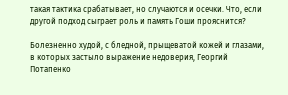такая тактика срабатывает, но случаются и осечки. Что, если другой подход сыграет роль и память Гоши прояснится?

Болезненно худой, с бледной, прыщеватой кожей и глазами, в которых застыло выражение недоверия, Георгий Потапенко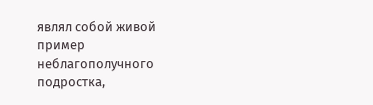являл собой живой пример неблагополучного подростка,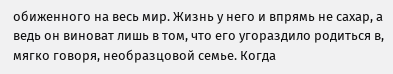обиженного на весь мир. Жизнь у него и впрямь не сахар, а ведь он виноват лишь в том, что его угораздило родиться в, мягко говоря, необразцовой семье. Когда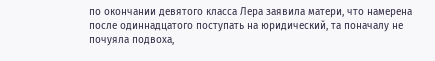по окончании девятого класса Лера заявила матери, что намерена после одиннадцатого поступать на юридический, та поначалу не почуяла подвоха,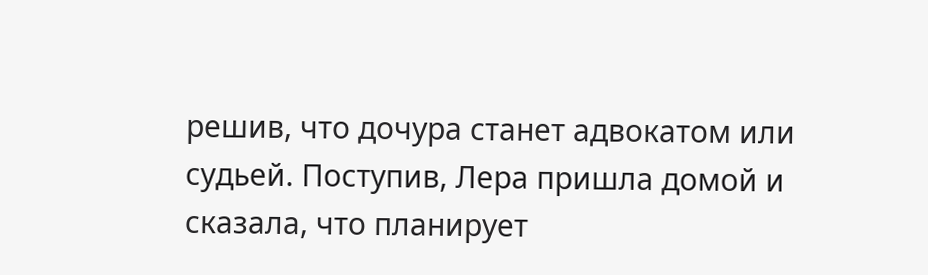решив, что дочура станет адвокатом или судьей. Поступив, Лера пришла домой и сказала, что планирует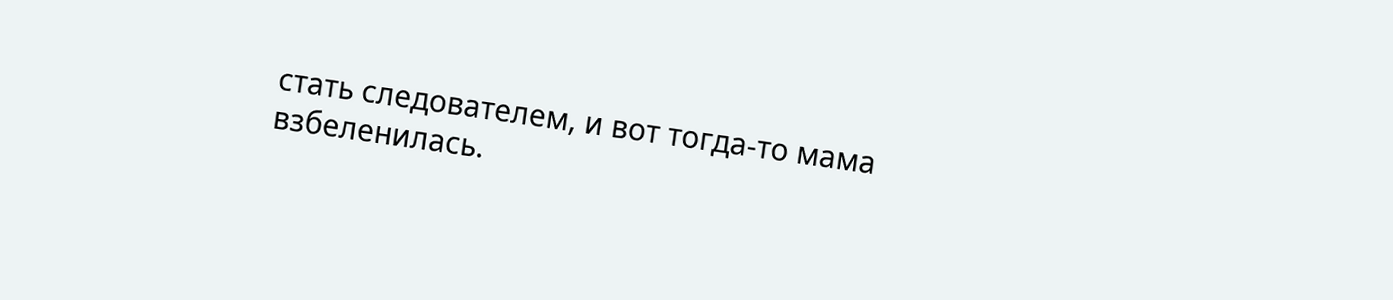стать следователем, и вот тогда-то мама взбеленилась.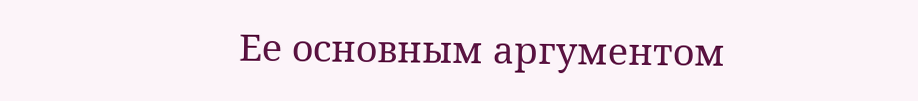Ее основным аргументом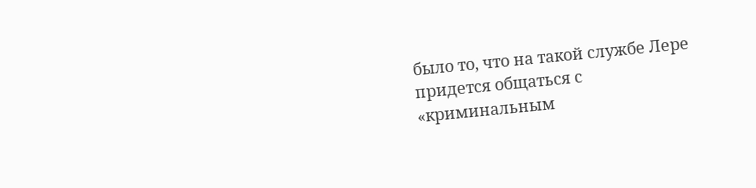было то, что на такой службе Лере придется общаться с «криминальным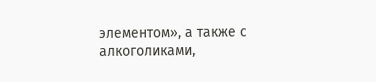элементом», а также с алкоголиками,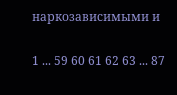наркозависимыми и

1 ... 59 60 61 62 63 ... 87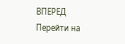ВПЕРЕД
Перейти на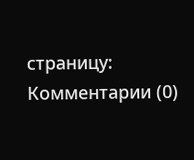страницу:
Комментарии (0)